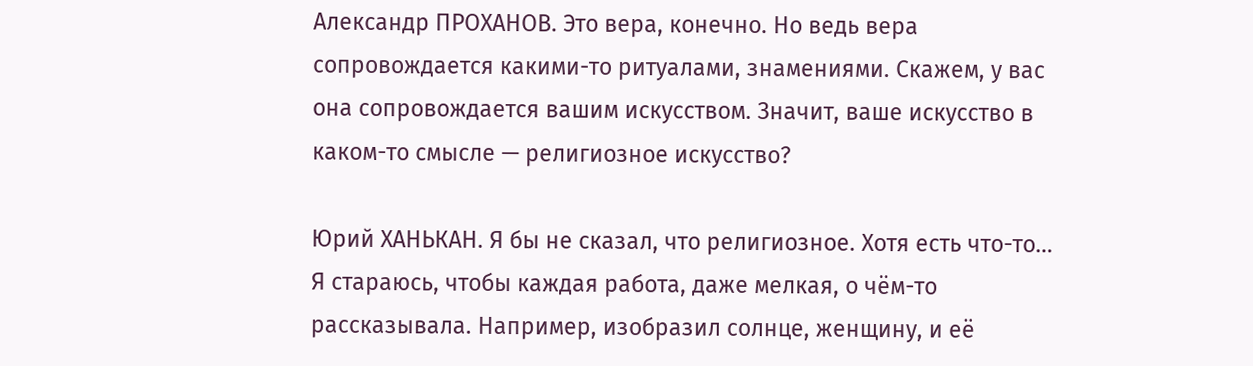Александр ПРОХАНОВ. Это вера, конечно. Но ведь вера сопровождается какими-то ритуалами, знамениями. Скажем, у вас она сопровождается вашим искусством. Значит, ваше искусство в каком-то смысле — религиозное искусство?

Юрий ХАНЬКАН. Я бы не сказал, что религиозное. Хотя есть что-то… Я стараюсь, чтобы каждая работа, даже мелкая, о чём-то рассказывала. Например, изобразил солнце, женщину, и её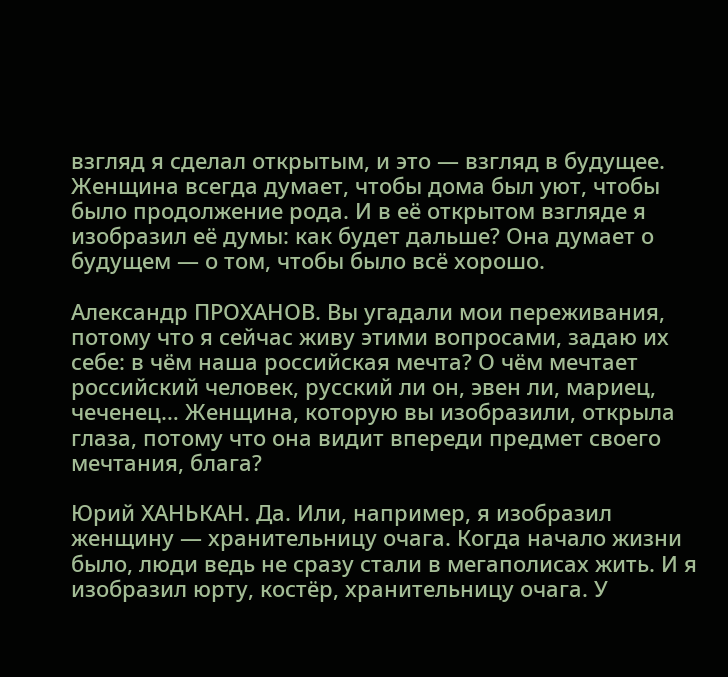взгляд я сделал открытым, и это — взгляд в будущее. Женщина всегда думает, чтобы дома был уют, чтобы было продолжение рода. И в её открытом взгляде я изобразил её думы: как будет дальше? Она думает о будущем — о том, чтобы было всё хорошо.

Александр ПРОХАНОВ. Вы угадали мои переживания, потому что я сейчас живу этими вопросами, задаю их себе: в чём наша российская мечта? О чём мечтает российский человек, русский ли он, эвен ли, мариец, чеченец… Женщина, которую вы изобразили, открыла глаза, потому что она видит впереди предмет своего мечтания, блага?

Юрий ХАНЬКАН. Да. Или, например, я изобразил женщину — хранительницу очага. Когда начало жизни было, люди ведь не сразу стали в мегаполисах жить. И я изобразил юрту, костёр, хранительницу очага. У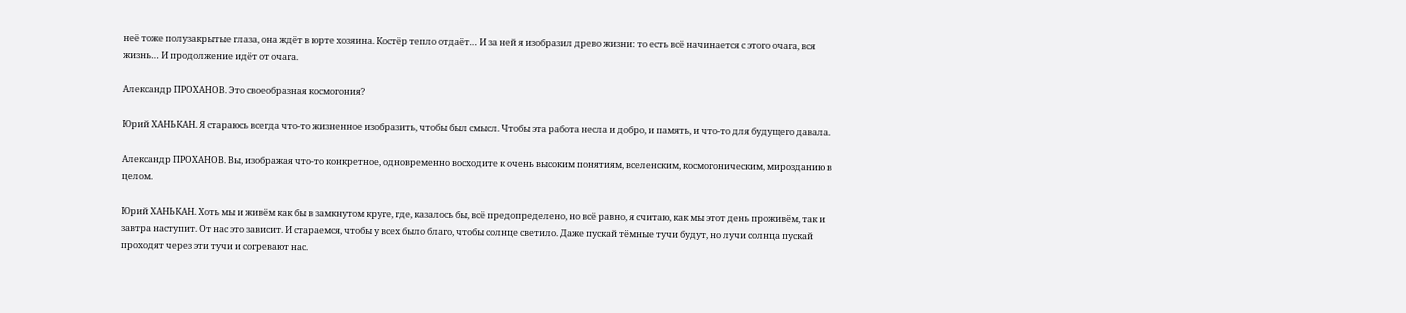неё тоже полузакрытые глаза, она ждёт в юрте хозяина. Костёр тепло отдаёт… И за ней я изобразил древо жизни: то есть всё начинается с этого очага, вся жизнь… И продолжение идёт от очага.

Александр ПРОХАНОВ. Это своеобразная космогония?

Юрий ХАНЬКАН. Я стараюсь всегда что-то жизненное изобразить, чтобы был смысл. Чтобы эта работа несла и добро, и память, и что-то для будущего давала.

Александр ПРОХАНОВ. Вы, изображая что-то конкретное, одновременно восходите к очень высоким понятиям, вселенским, космогоническим, мирозданию в целом.

Юрий ХАНЬКАН. Хоть мы и живём как бы в замкнутом круге, где, казалось бы, всё предопределено, но всё равно, я считаю, как мы этот день проживём, так и завтра наступит. От нас это зависит. И стараемся, чтобы у всех было благо, чтобы солнце светило. Даже пускай тёмные тучи будут, но лучи солнца пускай проходят через эти тучи и согревают нас.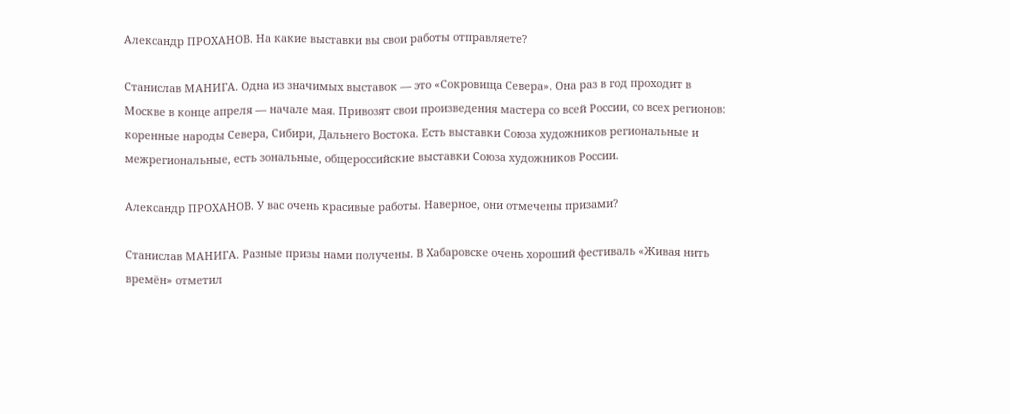Александр ПРОХАНОВ. На какие выставки вы свои работы отправляете?

Станислав МАНИГА. Одна из значимых выставок — это «Сокровища Севера». Она раз в год проходит в Москве в конце апреля — начале мая. Привозят свои произведения мастера со всей России, со всех регионов: коренные народы Севера, Сибири, Дальнего Востока. Есть выставки Союза художников региональные и межрегиональные, есть зональные, общероссийские выставки Союза художников России.

Александр ПРОХАНОВ. У вас очень красивые работы. Наверное, они отмечены призами?

Станислав МАНИГА. Разные призы нами получены. В Хабаровске очень хороший фестиваль «Живая нить времён» отметил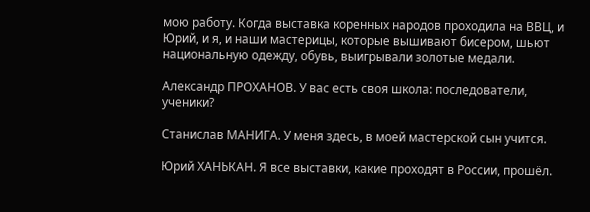мою работу. Когда выставка коренных народов проходила на ВВЦ, и Юрий, и я, и наши мастерицы, которые вышивают бисером, шьют национальную одежду, обувь, выигрывали золотые медали.

Александр ПРОХАНОВ. У вас есть своя школа: последователи, ученики?

Станислав МАНИГА. У меня здесь, в моей мастерской сын учится.

Юрий ХАНЬКАН. Я все выставки, какие проходят в России, прошёл.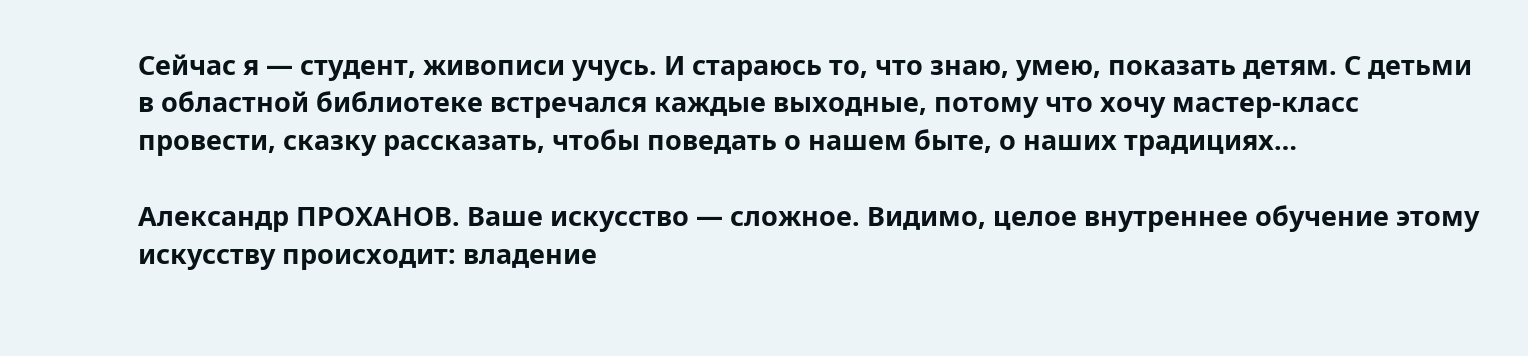Сейчас я — студент, живописи учусь. И стараюсь то, что знаю, умею, показать детям. С детьми в областной библиотеке встречался каждые выходные, потому что хочу мастер-класс провести, сказку рассказать, чтобы поведать о нашем быте, о наших традициях…

Александр ПРОХАНОВ. Ваше искусство — сложное. Видимо, целое внутреннее обучение этому искусству происходит: владение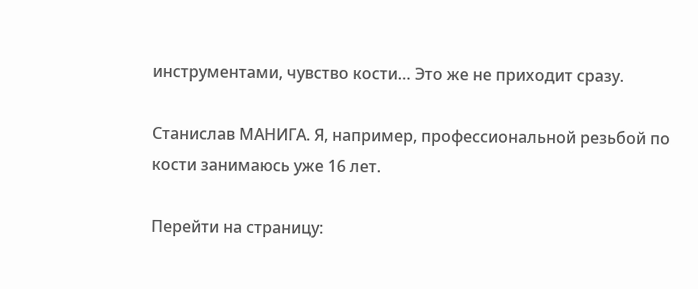инструментами, чувство кости… Это же не приходит сразу.

Станислав МАНИГА. Я, например, профессиональной резьбой по кости занимаюсь уже 16 лет.

Перейти на страницу: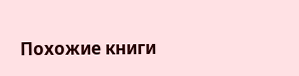Похожие книги